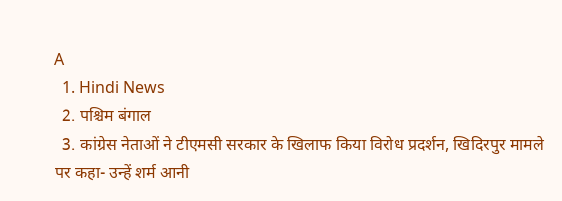A
  1. Hindi News
  2. पश्चिम बंगाल
  3. कांग्रेस नेताओं ने टीएमसी सरकार के खिलाफ किया विरोध प्रदर्शन, खिदिरपुर मामले पर कहा- उन्हें शर्म आनी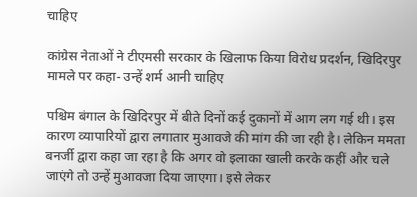चाहिए

कांग्रेस नेताओं ने टीएमसी सरकार के खिलाफ किया विरोध प्रदर्शन, खिदिरपुर मामले पर कहा- उन्हें शर्म आनी चाहिए

पश्चिम बंगाल के खिदिरपुर में बीते दिनों कई दुकानों में आग लग गई थी। इस कारण व्यापारियों द्वारा लगातार मुआवजे की मांग की जा रही है। लेकिन ममता बनर्जी द्वारा कहा जा रहा है कि अगर वो इलाका खाली करके कहीं और चले जाएंगे तो उन्हें मुआवजा दिया जाएगा। इसे लेकर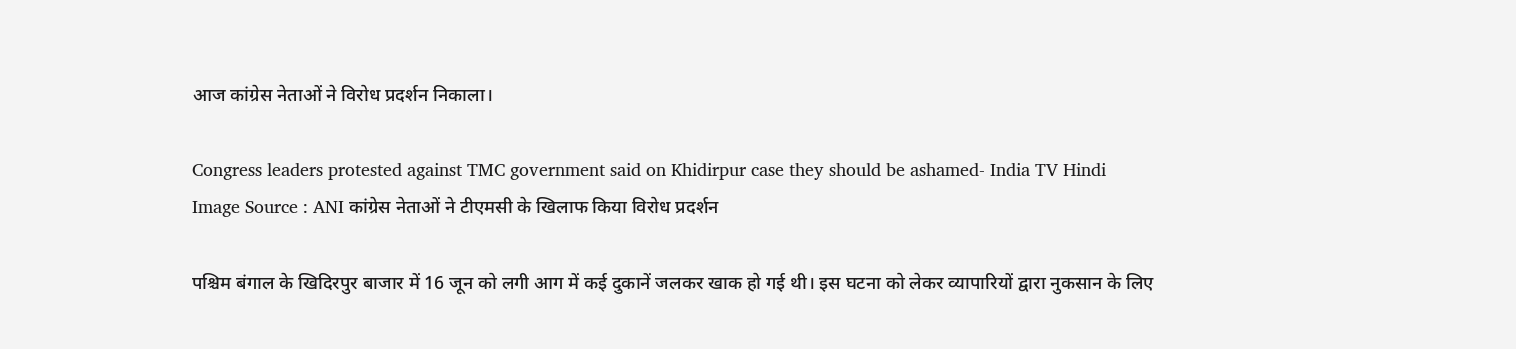आज कांग्रेस नेताओं ने विरोध प्रदर्शन निकाला।

Congress leaders protested against TMC government said on Khidirpur case they should be ashamed- India TV Hindi
Image Source : ANI कांग्रेस नेताओं ने टीएमसी के खिलाफ किया विरोध प्रदर्शन

पश्चिम बंगाल के खिदिरपुर बाजार में 16 जून को लगी आग में कई दुकानें जलकर खाक हो गई थी। इस घटना को लेकर व्यापारियों द्वारा नुकसान के लिए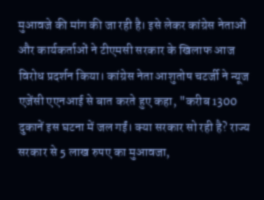मुआवजे की मांग की जा रही है। इसे लेकर कांग्रेस नेताओं और कार्यकर्ताओं ने टीएमसी सरकार के खिलाफ आज विरोध प्रदर्शन किया। कांग्रेस नेता आशुतोष चटर्जी ने न्यूज एजेंसी एएनआई से बात करते हुए कहा, "करीब 1300 दुकानें इस घटना में जल गईं। क्या सरकार सो रही है? राज्य सरकार से 5 लाख रुपए का मुआवजा,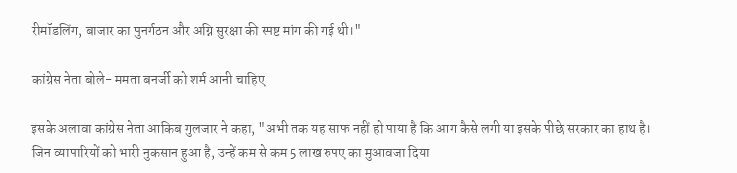रीमॉडलिंग, बाजार का पुनर्गठन और अग्नि सुरक्षा की स्पष्ट मांग की गई थी।"

कांग्रेस नेता बोले- ममता बनर्जी को शर्म आनी चाहिए

इसके अलावा कांग्रेस नेता आकिब गुलजार ने कहा, "अभी तक यह साफ नहीं हो पाया है कि आग कैसे लगी या इसके पीछे सरकार का हाथ है। जिन व्यापारियों को भारी नुकसान हुआ है, उन्हें कम से कम 5 लाख रुपए का मुआवजा दिया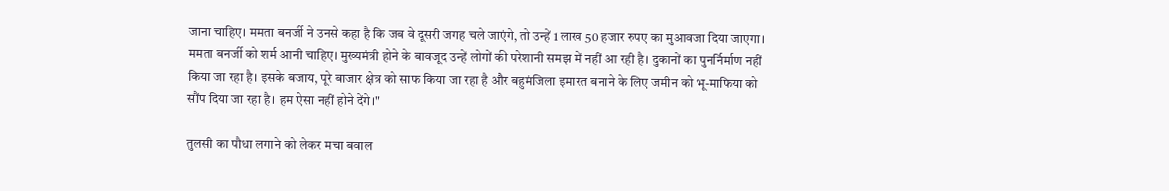जाना चाहिए। ममता बनर्जी ने उनसे कहा है कि जब वे दूसरी जगह चले जाएंगे, तो उन्हें 1 लाख 50 हजार रुपए का मुआवजा दिया जाएगा। ममता बनर्जी को शर्म आनी चाहिए। मुख्यमंत्री होने के बावजूद उन्हें लोगों की परेशानी समझ में नहीं आ रही है। दुकानों का पुनर्निर्माण नहीं किया जा रहा है। इसके बजाय, पूरे बाजार क्षेत्र को साफ किया जा रहा है और बहुमंजिला इमारत बनाने के लिए जमीन को भू-माफिया को सौंप दिया जा रहा है। हम ऐसा नहीं होने देंगे।"

तुलसी का पौधा लगाने को लेकर मचा बवाल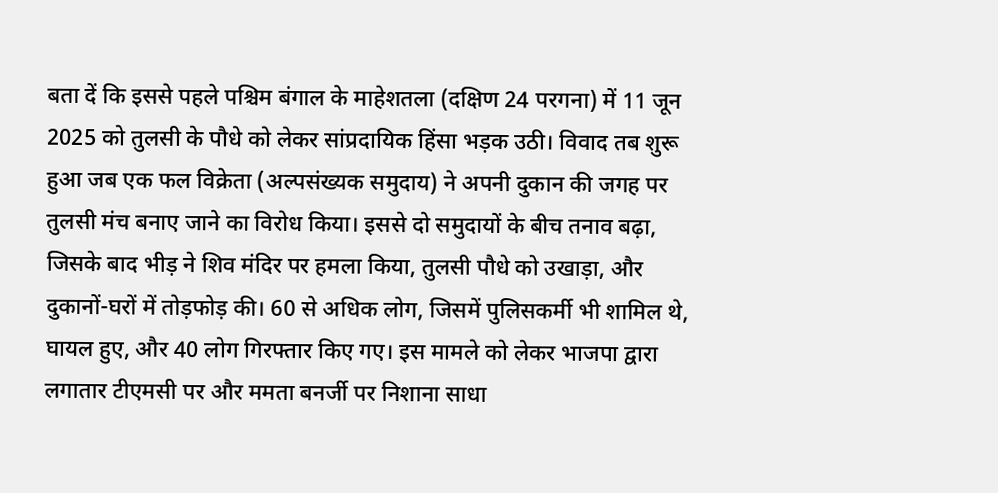बता दें कि इससे पहले पश्चिम बंगाल के माहेशतला (दक्षिण 24 परगना) में 11 जून 2025 को तुलसी के पौधे को लेकर सांप्रदायिक हिंसा भड़क उठी। विवाद तब शुरू हुआ जब एक फल विक्रेता (अल्पसंख्यक समुदाय) ने अपनी दुकान की जगह पर तुलसी मंच बनाए जाने का विरोध किया। इससे दो समुदायों के बीच तनाव बढ़ा, जिसके बाद भीड़ ने शिव मंदिर पर हमला किया, तुलसी पौधे को उखाड़ा, और दुकानों-घरों में तोड़फोड़ की। 60 से अधिक लोग, जिसमें पुलिसकर्मी भी शामिल थे, घायल हुए, और 40 लोग गिरफ्तार किए गए। इस मामले को लेकर भाजपा द्वारा लगातार टीएमसी पर और ममता बनर्जी पर निशाना साधा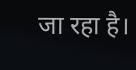जा रहा है।